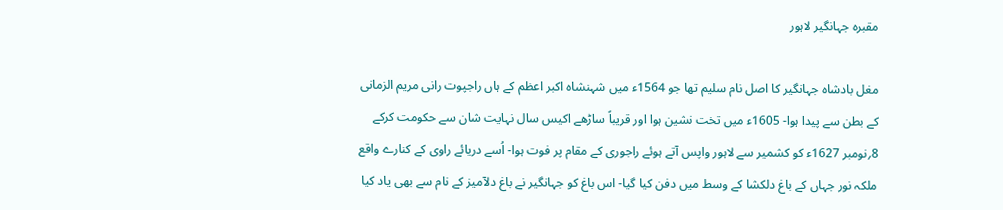مقبرہ جہانگیر لاہور

مغل بادشاہ جہانگیر کا اصل نام سلیم تھا جو 1564ء میں شہنشاہ اکبر اعظم کے ہاں راجپوت رانی مریم الزمانی کے بطن سے پیدا ہوا- 1605ء میں تخت نشین ہوا اور قریباً ساڑھے اکیس سال نہایت شان سے حکومت کرکے 8؍نومبر 1627ء کو کشمیر سے لاہور واپس آتے ہوئے راجوری کے مقام پر فوت ہوا- اُسے دریائے راوی کے کنارے واقع ملکہ نور جہاں کے باغ دلکشا کے وسط میں دفن کیا گیا- اس باغ کو جہانگیر نے باغ دلآمیز کے نام سے بھی یاد کیا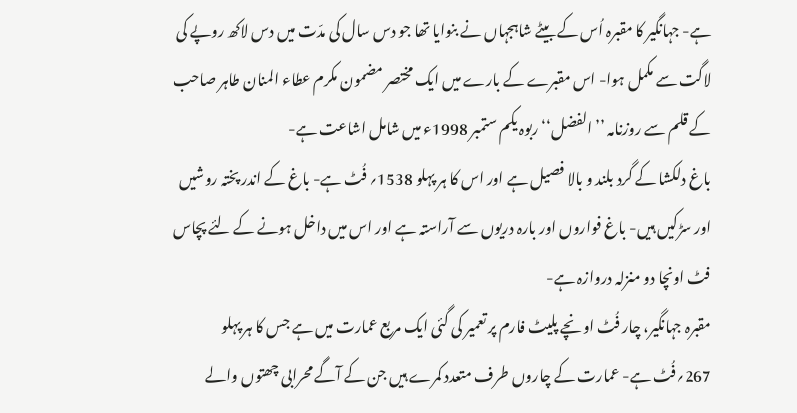ہے- جہانگیر کا مقبرہ اُس کے بیٹے شاہجہاں نے بنوایا تھا جو دس سال کی مدّت میں دس لاکھ روپے کی لاگت سے مکمل ہوا- اس مقبرے کے بارے میں ایک مختصر مضمون مکرم عطاء المنان طاہر صاحب کے قلم سے روزنامہ ’’الفضل‘‘ ربوہ یکم ستمبر 1998ء میں شامل اشاعت ہے-
باغ دلکشا کے گرد بلند و بالا فصیل ہے اور اس کا ہر پہلو 1538؍ فُٹ ہے- باغ کے اندر پختہ روشیں اور سڑکیں ہیں- باغ فواروں اور بارہ دریوں سے آراستہ ہے اور اس میں داخل ہونے کے لئے پچاس فٹ اونچا دو منزلہ دروازہ ہے-
مقبرہ جہانگیر، چار فُٹ اونچے پلیٹ فارم پر تعمیر کی گئی ایک مربع عمارت میں ہے جس کا ہر پہلو 267؍فُٹ ہے- عمارت کے چاروں طرف متعدد کمرے ہیں جن کے آگے محرابی چھتوں والے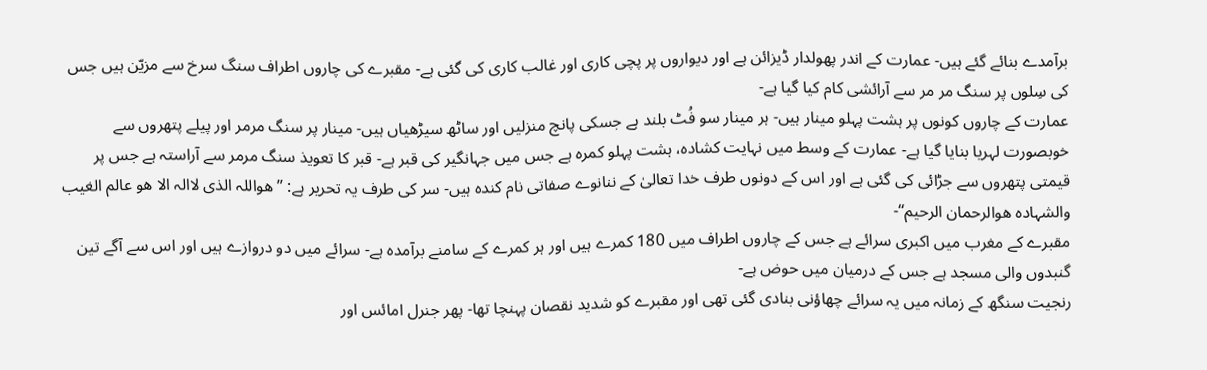برآمدے بنائے گئے ہیں- عمارت کے اندر پھولدار ڈیزائن ہے اور دیواروں پر پچی کاری اور غالب کاری کی گئی ہے- مقبرے کی چاروں اطراف سنگ سرخ سے مزیّن ہیں جس کی سِلوں پر سنگ مر مر سے آرائشی کام کیا گیا ہے-
عمارت کے چاروں کونوں پر ہشت پہلو مینار ہیں- ہر مینار سو فُٹ بلند ہے جسکی پانچ منزلیں اور ساٹھ سیڑھیاں ہیں- مینار پر سنگ مرمر اور پیلے پتھروں سے خوبصورت لہریا بنایا گیا ہے- عمارت کے وسط میں نہایت کشادہ، ہشت پہلو کمرہ ہے جس میں جہانگیر کی قبر ہے- قبر کا تعویذ سنگ مرمر سے آراستہ ہے جس پر قیمتی پتھروں سے جڑائی کی گئی ہے اور اس کے دونوں طرف خدا تعالیٰ کے ننانوے صفاتی نام کندہ ہیں- سر کی طرف یہ تحریر ہے: ’’ھواللہ الذی لاالہ الا ھو عالم الغیب والشہادہ ھوالرحمان الرحیم‘‘-
مقبرے کے مغرب میں اکبری سرائے ہے جس کے چاروں اطراف میں 180 کمرے ہیں اور ہر کمرے کے سامنے برآمدہ ہے- سرائے میں دو دروازے ہیں اور اس سے آگے تین گنبدوں والی مسجد ہے جس کے درمیان میں حوض ہے-
رنجیت سنگھ کے زمانہ میں یہ سرائے چھاؤنی بنادی گئی تھی اور مقبرے کو شدید نقصان پہنچا تھا- پھر جنرل امائس اور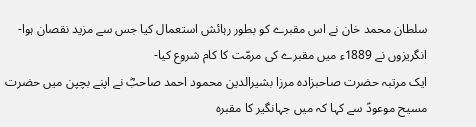سلطان محمد خان نے اس مقبرے کو بطور رہائش استعمال کیا جس سے مزید نقصان ہوا- انگریزوں نے 1889ء میں مقبرے کی مرمّت کا کام شروع کیا-
ایک مرتبہ حضرت صاحبزادہ مرزا بشیرالدین محمود احمد صاحبؓ نے اپنے بچپن میں حضرت مسیح موعودؑ سے کہا کہ میں جہانگیر کا مقبرہ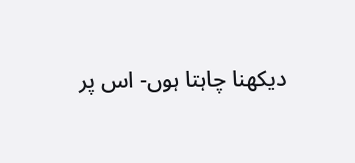دیکھنا چاہتا ہوں- اس پر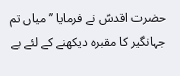حضرت اقدسؑ نے فرمایا ’’میاں تم جہانگیر کا مقبرہ دیکھنے کے لئے بے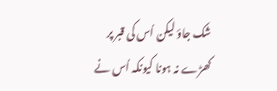شک جاؤ لیکن اُس کی قبر پر کھڑے نہ ہونا کیونکہ اُس نے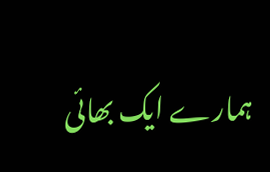ہمارے ایک بھائی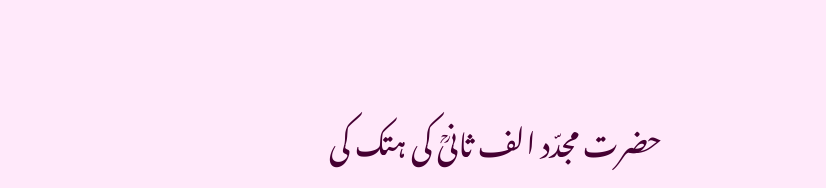حضرت مجدّد الف ثانیؒ کی ہتک کی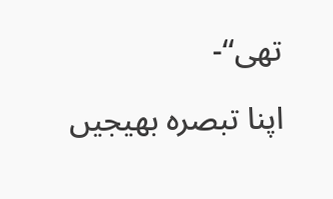تھی‘‘-

اپنا تبصرہ بھیجیں